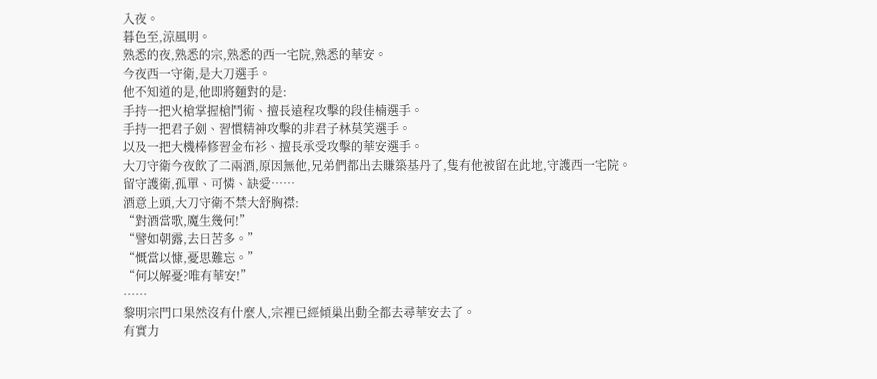入夜。
暮色至,涼風明。
熟悉的夜,熟悉的宗,熟悉的西一宅院,熟悉的華安。
今夜西一守衛,是大刀選手。
他不知道的是,他即將麵對的是:
手持一把火槍掌握槍鬥術、擅長遠程攻擊的段佳楠選手。
手持一把君子劍、習慣精神攻擊的非君子林莫笑選手。
以及一把大機棒修習金布衫、擅長承受攻擊的華安選手。
大刀守衛今夜飲了二兩酒,原因無他,兄弟們都出去賺築基丹了,隻有他被留在此地,守護西一宅院。
留守護衛,孤單、可憐、缺愛……
酒意上頭,大刀守衛不禁大舒胸襟:
“對酒當歌,魔生幾何!”
“譬如朝露,去日苦多。”
“慨當以慷,憂思難忘。”
“何以解憂?唯有華安!”
……
黎明宗門口果然沒有什麼人,宗裡已經傾巢出動全都去尋華安去了。
有實力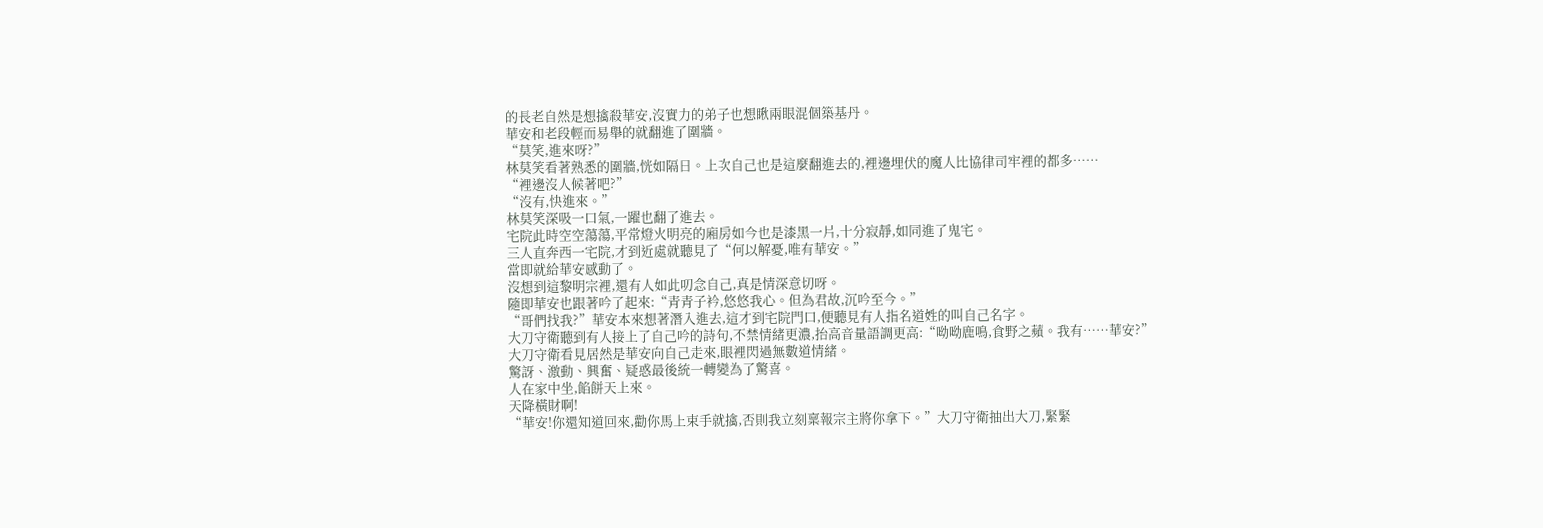的長老自然是想擒殺華安,沒實力的弟子也想瞅兩眼混個築基丹。
華安和老段輕而易舉的就翻進了圍牆。
“莫笑,進來呀?”
林莫笑看著熟悉的圍牆,恍如隔日。上次自己也是這麼翻進去的,裡邊埋伏的魔人比協律司牢裡的都多……
“裡邊沒人候著吧?”
“沒有,快進來。”
林莫笑深吸一口氣,一躍也翻了進去。
宅院此時空空蕩蕩,平常燈火明亮的廂房如今也是漆黑一片,十分寂靜,如同進了鬼宅。
三人直奔西一宅院,才到近處就聽見了“何以解憂,唯有華安。”
當即就給華安感動了。
沒想到這黎明宗裡,還有人如此叨念自己,真是情深意切呀。
隨即華安也跟著吟了起來:“青青子衿,悠悠我心。但為君故,沉吟至今。”
“哥們找我?”華安本來想著潛入進去,這才到宅院門口,便聽見有人指名道姓的叫自己名字。
大刀守衛聽到有人接上了自己吟的詩句,不禁情緒更濃,抬高音量語調更高:“呦呦鹿鳴,食野之蘋。我有……華安?”
大刀守衛看見居然是華安向自己走來,眼裡閃過無數道情緒。
驚訝、激動、興奮、疑惑最後統一轉變為了驚喜。
人在家中坐,餡餅天上來。
天降橫財啊!
“華安!你還知道回來,勸你馬上束手就擒,否則我立刻稟報宗主將你拿下。”大刀守衛抽出大刀,緊緊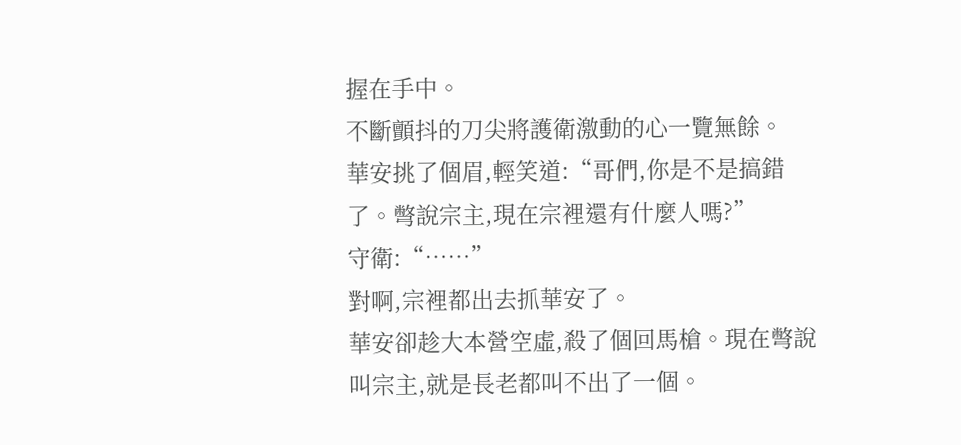握在手中。
不斷顫抖的刀尖將護衛激動的心一覽無餘。
華安挑了個眉,輕笑道:“哥們,你是不是搞錯了。彆說宗主,現在宗裡還有什麼人嗎?”
守衛:“……”
對啊,宗裡都出去抓華安了。
華安卻趁大本營空虛,殺了個回馬槍。現在彆說叫宗主,就是長老都叫不出了一個。